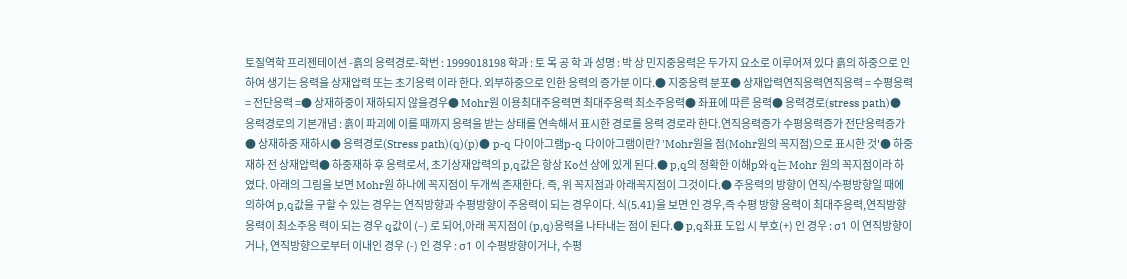토질역학 프리젠테이션 -흙의 응력경로-학번 : 1999018198 학과 : 토 목 공 학 과 성명 : 박 상 민지중응력은 두가지 요소로 이루어져 있다 흙의 하중으로 인하여 생기는 응력을 상재압력 또는 초기응력 이라 한다. 외부하중으로 인한 응력의 증가분 이다.● 지중응력 분포● 상재압력연직응력연직응력 = 수평응력 = 전단응력 =● 상재하중이 재하되지 않을경우● Mohr원 이용최대주응력면 최대주응력 최소주응력● 좌표에 따른 응력● 응력경로(stress path)● 응력경로의 기본개념 : 흙이 파괴에 이를 때까지 응력을 받는 상태를 연속해서 표시한 경로를 응력 경로라 한다.연직응력증가 수평응력증가 전단응력증가● 상재하중 재하시● 응력경로(Stress path)(q)(p)● p-q 다이아그램p-q 다이아그램이란? 'Mohr원을 점(Mohr원의 꼭지점)으로 표시한 것'● 하중재하 전 상재압력● 하중재하 후 응력로서, 초기상재압력의 p,q값은 항상 Ko선 상에 있게 된다.● p,q의 정확한 이해p와 q는 Mohr 원의 꼭지점이라 하였다. 아래의 그림을 보면 Mohr원 하나에 꼭지점이 두개씩 존재한다. 즉, 위 꼭지점과 아래꼭지점이 그것이다.● 주응력의 방향이 연직/수평방향일 때에 의하여 p,q값을 구할 수 있는 경우는 연직방향과 수평방향이 주응력이 되는 경우이다. 식(5.41)을 보면 인 경우,즉 수평 방향 응력이 최대주응력,연직방향 응력이 최소주응 력이 되는 경우 q값이 (–) 로 되어,아래 꼭지점이 (p,q)응력을 나타내는 점이 된다.● p,q좌표 도입 시 부호(+) 인 경우 : σ1 이 연직방향이거나, 연직방향으로부터 이내인 경우 (-) 인 경우 : σ1 이 수평방향이거나, 수평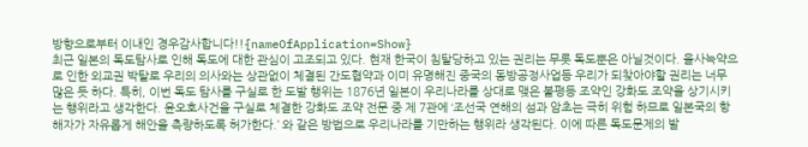방향으로부터 이내인 경우감사합니다!!{nameOfApplication=Show}
최근 일본의 독도탐사로 인해 독도에 대한 관심이 고조되고 있다. 현재 한국이 침탈당하고 있는 권리는 무릇 독도뿐은 아닐것이다. 을사늑약으로 인한 외교권 박탈로 우리의 의사와는 상관없이 체결된 간도협약과 이미 유명해진 중국의 동방공정사업등 우리가 되찾아야할 권리는 너무 많은 듯 하다. 특히, 이번 독도 탐사를 구실로 한 도발 행위는 1876년 일본이 우리나라를 상대로 맺은 불평등 조약인 강화도 조약을 상기시키는 행위라고 생각한다. 윤오호사건을 구실로 체결한 강화도 조약 전문 중 제 7관에 ‘조선국 연해의 섬과 암초는 극히 위험 하므로 일본국의 항해자가 자유롭게 해안을 측량하도록 허가한다.’ 와 같은 방법으로 우리나라를 기만하는 행위라 생각된다. 이에 따른 독도문제의 발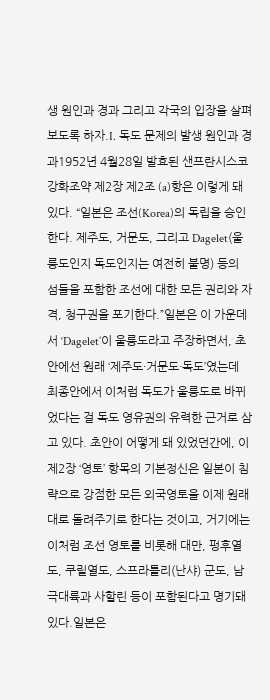생 원인과 경과 그리고 각국의 입장을 살펴보도록 하자.I. 독도 문제의 발생 원인과 경과1952년 4월28일 발효된 샌프란시스코 강화조약 제2장 제2조 (a)항은 이렇게 돼 있다. “일본은 조선(Korea)의 독립을 승인한다. 제주도, 거문도, 그리고 Dagelet(울릉도인지 독도인지는 여전히 불명) 등의 섬들을 포함한 조선에 대한 모든 권리와 자격, 청구권을 포기한다.”일본은 이 가운데서 ‘Dagelet’이 울릉도라고 주장하면서, 초안에선 원래 ‘제주도·거문도·독도’였는데 최종안에서 이처럼 독도가 울릉도로 바뀌었다는 걸 독도 영유권의 유력한 근거로 삼고 있다. 초안이 어떻게 돼 있었던간에, 이 제2장 ‘영토’ 항목의 기본정신은 일본이 침략으로 강점한 모든 외국영토을 이제 원래대로 돌려주기로 한다는 것이고, 거기에는 이처럼 조선 영토를 비롯해 대만, 펑후열도, 쿠릴열도, 스프라틀리(난샤) 군도, 남극대륙과 사할린 등이 포함된다고 명기돼 있다.일본은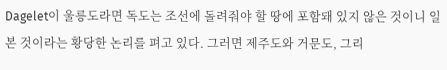Dagelet이 울릉도라면 독도는 조선에 돌려줘야 할 땅에 포함돼 있지 않은 것이니 일본 것이라는 황당한 논리를 펴고 있다. 그러면 제주도와 거문도, 그리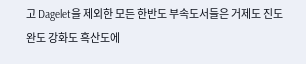고 Dagelet을 제외한 모든 한반도 부속도서들은 거제도 진도 완도 강화도 흑산도에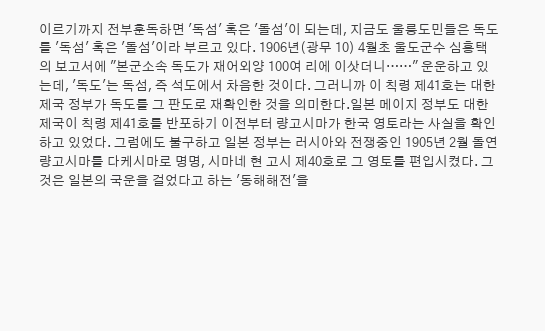이르기까지 전부훈독하면 '독섬' 혹은 '돌섬'이 되는데, 지금도 울릉도민들은 독도를 '독섬' 혹은 '돌섬'이라 부르고 있다. 1906년(광무 10) 4월초 울도군수 심흥택의 보고서에 "본군소속 독도가 재어외양 100여 리에 이삿더니……" 운운하고 있는데, '독도'는 독섬, 즉 석도에서 차음한 것이다. 그러니까 이 칙령 제41호는 대한제국 정부가 독도를 그 판도로 재확인한 것을 의미한다.일본 메이지 정부도 대한제국이 칙령 제41호를 반포하기 이전부터 량고시마가 한국 영토라는 사실을 확인하고 있었다. 그럼에도 불구하고 일본 정부는 러시아와 전쟁중인 1905년 2월 돌연 량고시마를 다케시마로 명명, 시마네 현 고시 제40호로 그 영토를 편입시켰다. 그것은 일본의 국운을 걸었다고 하는 '동해해전'을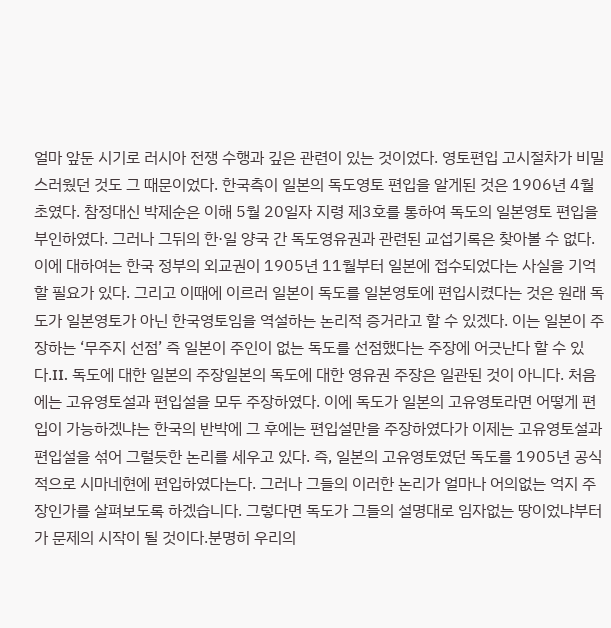얼마 앞둔 시기로 러시아 전쟁 수행과 깊은 관련이 있는 것이었다. 영토편입 고시절차가 비밀스러웠던 것도 그 때문이었다. 한국측이 일본의 독도영토 편입을 알게된 것은 1906년 4월초였다. 참정대신 박제순은 이해 5월 20일자 지령 제3호를 통하여 독도의 일본영토 편입을 부인하였다. 그러나 그뒤의 한·일 양국 간 독도영유권과 관련된 교섭기록은 찾아볼 수 없다. 이에 대하여는 한국 정부의 외교권이 1905년 11월부터 일본에 접수되었다는 사실을 기억할 필요가 있다. 그리고 이때에 이르러 일본이 독도를 일본영토에 편입시켰다는 것은 원래 독도가 일본영토가 아닌 한국영토임을 역설하는 논리적 증거라고 할 수 있겠다. 이는 일본이 주장하는 ‘무주지 선점’ 즉 일본이 주인이 없는 독도를 선점했다는 주장에 어긋난다 할 수 있다.II. 독도에 대한 일본의 주장일본의 독도에 대한 영유권 주장은 일관된 것이 아니다. 처음에는 고유영토설과 편입설을 모두 주장하였다. 이에 독도가 일본의 고유영토라면 어떻게 편입이 가능하겠냐는 한국의 반박에 그 후에는 편입설만을 주장하였다가 이제는 고유영토설과 편입설을 섞어 그럴듯한 논리를 세우고 있다. 즉, 일본의 고유영토였던 독도를 1905년 공식적으로 시마네현에 편입하였다는다. 그러나 그들의 이러한 논리가 얼마나 어의없는 억지 주장인가를 살펴보도록 하겠습니다. 그렇다면 독도가 그들의 설명대로 임자없는 땅이었냐부터가 문제의 시작이 될 것이다.분명히 우리의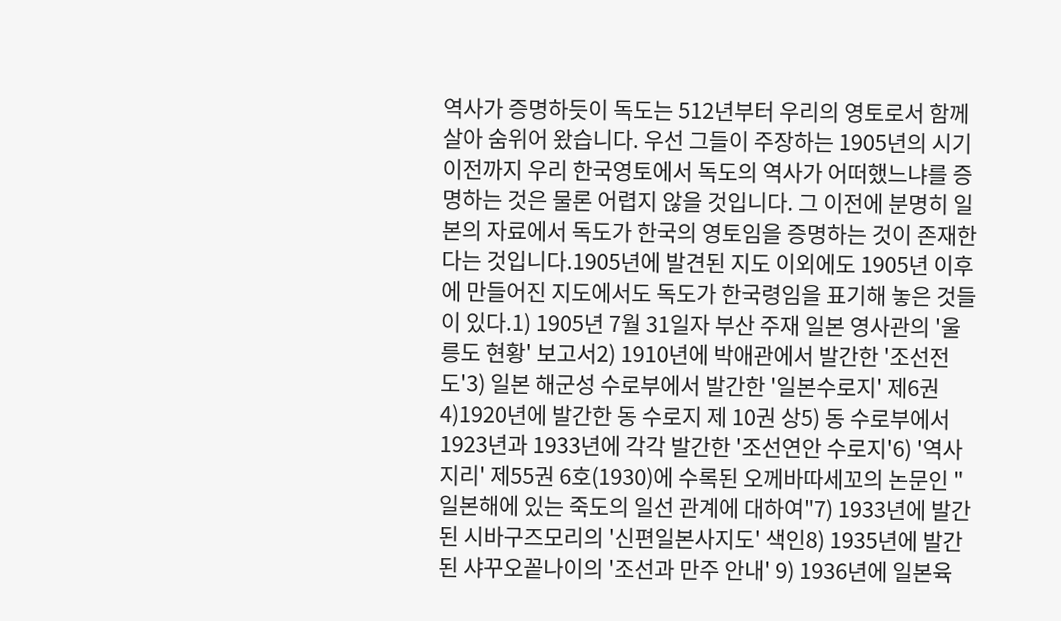역사가 증명하듯이 독도는 512년부터 우리의 영토로서 함께 살아 숨위어 왔습니다. 우선 그들이 주장하는 1905년의 시기 이전까지 우리 한국영토에서 독도의 역사가 어떠했느냐를 증명하는 것은 물론 어렵지 않을 것입니다. 그 이전에 분명히 일본의 자료에서 독도가 한국의 영토임을 증명하는 것이 존재한다는 것입니다.1905년에 발견된 지도 이외에도 1905년 이후에 만들어진 지도에서도 독도가 한국령임을 표기해 놓은 것들이 있다.1) 1905년 7월 31일자 부산 주재 일본 영사관의 '울릉도 현황' 보고서2) 1910년에 박애관에서 발간한 '조선전도'3) 일본 해군성 수로부에서 발간한 '일본수로지' 제6권4)1920년에 발간한 동 수로지 제 10권 상5) 동 수로부에서 1923년과 1933년에 각각 발간한 '조선연안 수로지'6) '역사지리' 제55권 6호(1930)에 수록된 오께바따세꼬의 논문인 "일본해에 있는 죽도의 일선 관계에 대하여"7) 1933년에 발간된 시바구즈모리의 '신편일본사지도' 색인8) 1935년에 발간된 샤꾸오꽅나이의 '조선과 만주 안내' 9) 1936년에 일본육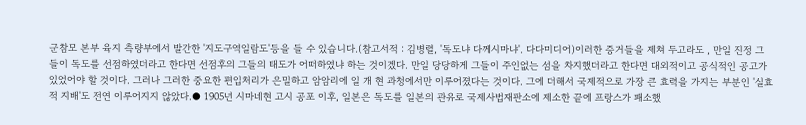군참모 본부 육지 측량부에서 발간한 '지도구역일람도'등을 들 수 있습니다.(참고서적 : 김병렬, '독도냐 다께시마냐'. 다다미디어)이러한 증거들을 제쳐 두고라도 , 만일 진정 그들이 독도를 선점하였더라고 한다면 선점후의 그들의 태도가 어떠하였냐 하는 것이겠다. 만일 당당하게 그들이 주인없는 섬을 차지했더라고 한다면 대외적이고 공식적인 공고가 있었어야 할 것이다. 그러나 그러한 중요한 편입처리가 은밀하고 암암리에 일 개 현 과청에서만 이루어졌다는 것이다. 그에 더해서 국제적으로 가장 큰 효력을 가지는 부분인 '실효적 지배'도 전연 이루어지지 않았다.● 1905년 시마네현 고시 공포 이후, 일본은 독도를 일본의 관유로 국제사법재판소에 제소한 끝에 프랑스가 패소했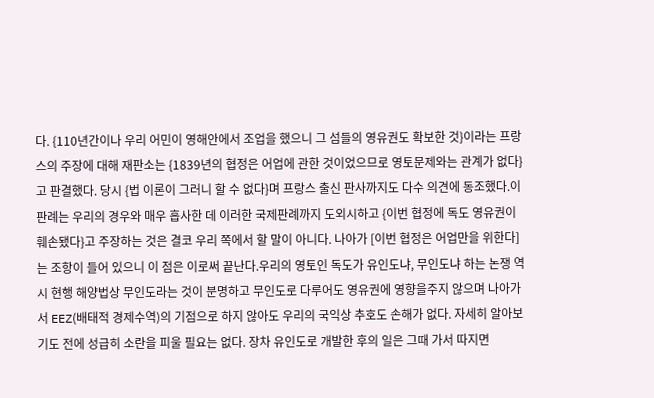다. {110년간이나 우리 어민이 영해안에서 조업을 했으니 그 섬들의 영유권도 확보한 것}이라는 프랑스의 주장에 대해 재판소는 {1839년의 협정은 어업에 관한 것이었으므로 영토문제와는 관계가 없다}고 판결했다. 당시 {법 이론이 그러니 할 수 없다}며 프랑스 출신 판사까지도 다수 의견에 동조했다.이 판례는 우리의 경우와 매우 흡사한 데 이러한 국제판례까지 도외시하고 {이번 협정에 독도 영유권이 훼손됐다}고 주장하는 것은 결코 우리 쪽에서 할 말이 아니다. 나아가 [이번 협정은 어업만을 위한다]는 조항이 들어 있으니 이 점은 이로써 끝난다.우리의 영토인 독도가 유인도냐, 무인도냐 하는 논쟁 역시 현행 해양법상 무인도라는 것이 분명하고 무인도로 다루어도 영유권에 영향을주지 않으며 나아가서 EEZ(배태적 경제수역)의 기점으로 하지 않아도 우리의 국익상 추호도 손해가 없다. 자세히 알아보기도 전에 성급히 소란을 피울 필요는 없다. 장차 유인도로 개발한 후의 일은 그때 가서 따지면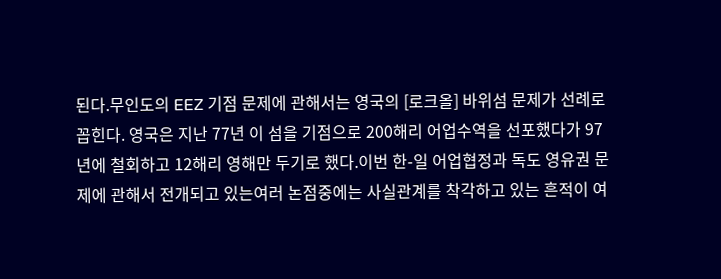된다.무인도의 EEZ 기점 문제에 관해서는 영국의 [로크올] 바위섬 문제가 선례로 꼽힌다. 영국은 지난 77년 이 섬을 기점으로 200해리 어업수역을 선포했다가 97년에 철회하고 12해리 영해만 두기로 했다.이번 한-일 어업협정과 독도 영유권 문제에 관해서 전개되고 있는여러 논점중에는 사실관계를 착각하고 있는 흔적이 여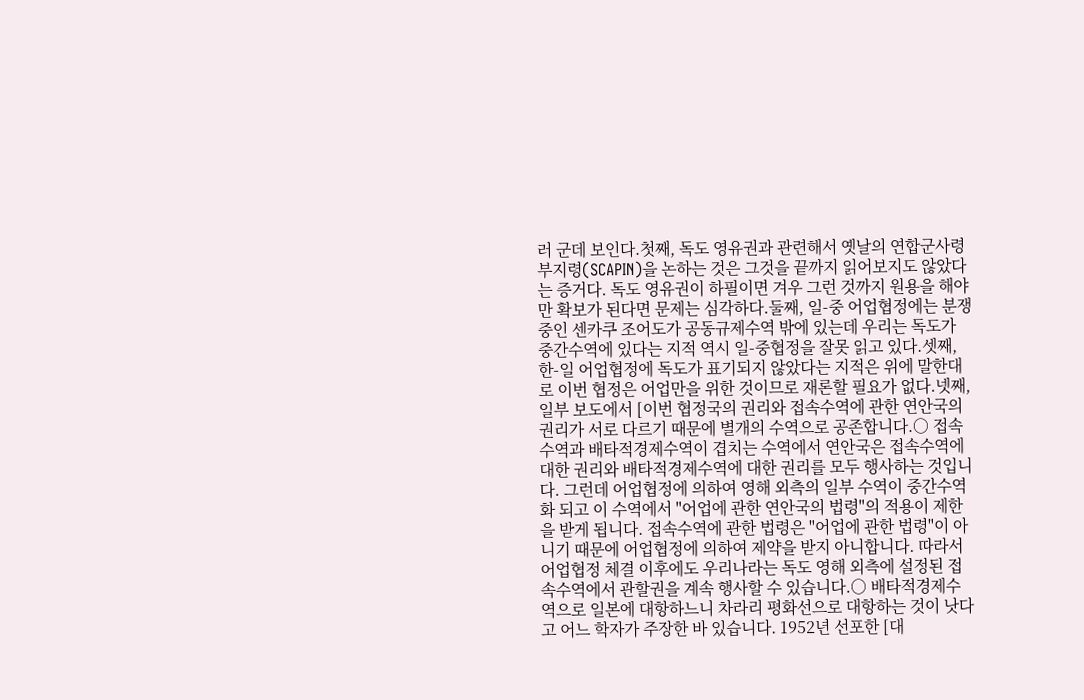러 군데 보인다.첫째, 독도 영유권과 관련해서 옛날의 연합군사령부지령(SCAPIN)을 논하는 것은 그것을 끝까지 읽어보지도 않았다는 증거다. 독도 영유권이 하필이면 겨우 그런 것까지 원용을 해야만 확보가 된다면 문제는 심각하다.둘째, 일-중 어업협정에는 분쟁중인 센카쿠 조어도가 공동규제수역 밖에 있는데 우리는 독도가 중간수역에 있다는 지적 역시 일-중협정을 잘못 읽고 있다.셋째, 한-일 어업협정에 독도가 표기되지 않았다는 지적은 위에 말한대로 이번 협정은 어업만을 위한 것이므로 재론할 필요가 없다.넷째, 일부 보도에서 [이번 협정국의 권리와 접속수역에 관한 연안국의 권리가 서로 다르기 때문에 별개의 수역으로 공존합니다.○ 접속수역과 배타적경제수역이 겹치는 수역에서 연안국은 접속수역에 대한 권리와 배타적경제수역에 대한 권리를 모두 행사하는 것입니다. 그런데 어업협정에 의하여 영해 외측의 일부 수역이 중간수역화 되고 이 수역에서 "어업에 관한 연안국의 법령"의 적용이 제한을 받게 됩니다. 접속수역에 관한 법령은 "어업에 관한 법령"이 아니기 때문에 어업협정에 의하여 제약을 받지 아니합니다. 따라서 어업협정 체결 이후에도 우리나라는 독도 영해 외측에 설정된 접속수역에서 관할권을 계속 행사할 수 있습니다.○ 배타적경제수역으로 일본에 대항하느니 차라리 평화선으로 대항하는 것이 낫다고 어느 학자가 주장한 바 있습니다. 1952년 선포한 [대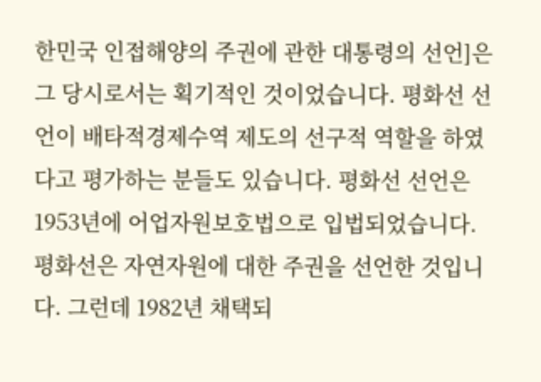한민국 인접해양의 주권에 관한 대통령의 선언]은 그 당시로서는 획기적인 것이었습니다. 평화선 선언이 배타적경제수역 제도의 선구적 역할을 하였다고 평가하는 분들도 있습니다. 평화선 선언은 1953년에 어업자원보호법으로 입법되었습니다. 평화선은 자연자원에 대한 주권을 선언한 것입니다. 그런데 1982년 채택되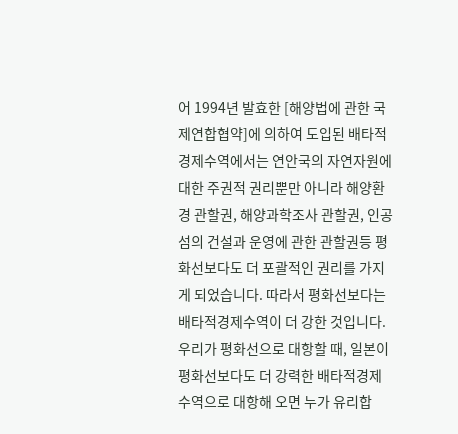어 1994년 발효한 [해양법에 관한 국제연합협약]에 의하여 도입된 배타적경제수역에서는 연안국의 자연자원에 대한 주권적 권리뿐만 아니라 해양환경 관할권, 해양과학조사 관할권, 인공섬의 건설과 운영에 관한 관할권등 평화선보다도 더 포괄적인 권리를 가지게 되었습니다. 따라서 평화선보다는 배타적경제수역이 더 강한 것입니다. 우리가 평화선으로 대항할 때, 일본이 평화선보다도 더 강력한 배타적경제수역으로 대항해 오면 누가 유리합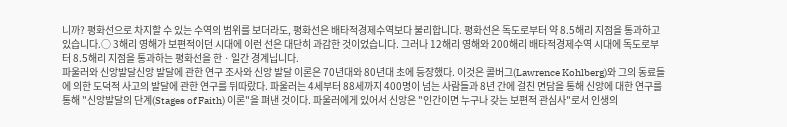니까? 평화선으로 차지할 수 있는 수역의 범위를 보더라도, 평화선은 배타적경제수역보다 불리합니다. 평화선은 독도로부터 약 8.5해리 지점을 통과하고 있습니다.○ 3해리 영해가 보편적이던 시대에 이런 선은 대단히 과감한 것이었습니다. 그러나 12해리 영해와 200해리 배타적경제수역 시대에 독도로부터 8.5해리 지점을 통과하는 평화선을 한ㆍ일간 경계닙니다.
파울러와 신앙발달신앙 발달에 관한 연구 조사와 신앙 발달 이론은 70년대와 80년대 초에 등장했다. 이것은 콜버그(Lawrence Kohlberg)와 그의 동료들에 의한 도덕적 사고의 발달에 관한 연구를 뒤따랐다. 파울러는 4세부터 88세까지 400명이 넘는 사람들과 8년 간에 걸친 면담을 통해 신앙에 대한 연구를 통해 "신앙발달의 단계(Stages of Faith) 이론"을 펴낸 것이다. 파울러에게 있어서 신앙은 "인간이면 누구나 갖는 보편적 관심사"로서 인생의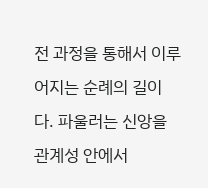전 과정을 통해서 이루어지는 순례의 길이다. 파울러는 신앙을 관계성 안에서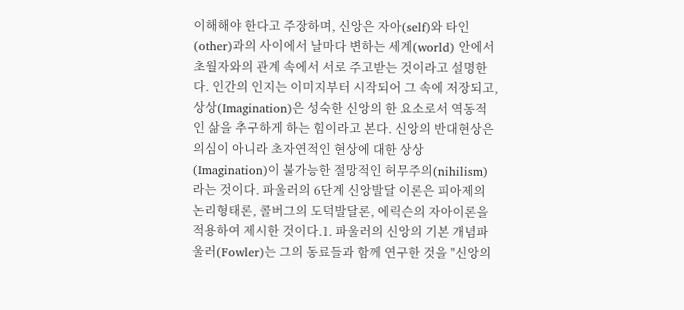이해해야 한다고 주장하며, 신앙은 자아(self)와 타인(other)과의 사이에서 날마다 변하는 세계(world) 안에서 초월자와의 관계 속에서 서로 주고받는 것이라고 설명한다. 인간의 인지는 이미지부터 시작되어 그 속에 저장되고, 상상(Imagination)은 성숙한 신앙의 한 요소로서 역동적인 삶을 추구하게 하는 힘이라고 본다. 신앙의 반대현상은 의심이 아니라 초자연적인 현상에 대한 상상(Imagination)이 불가능한 절망적인 허무주의(nihilism)라는 것이다. 파울러의 6단계 신앙발달 이론은 피아제의 논리형태론, 콜버그의 도덕발달론, 에릭슨의 자아이론을 적용하여 제시한 것이다.1. 파울러의 신앙의 기본 개념파울러(Fowler)는 그의 동료들과 함께 연구한 것을 "신앙의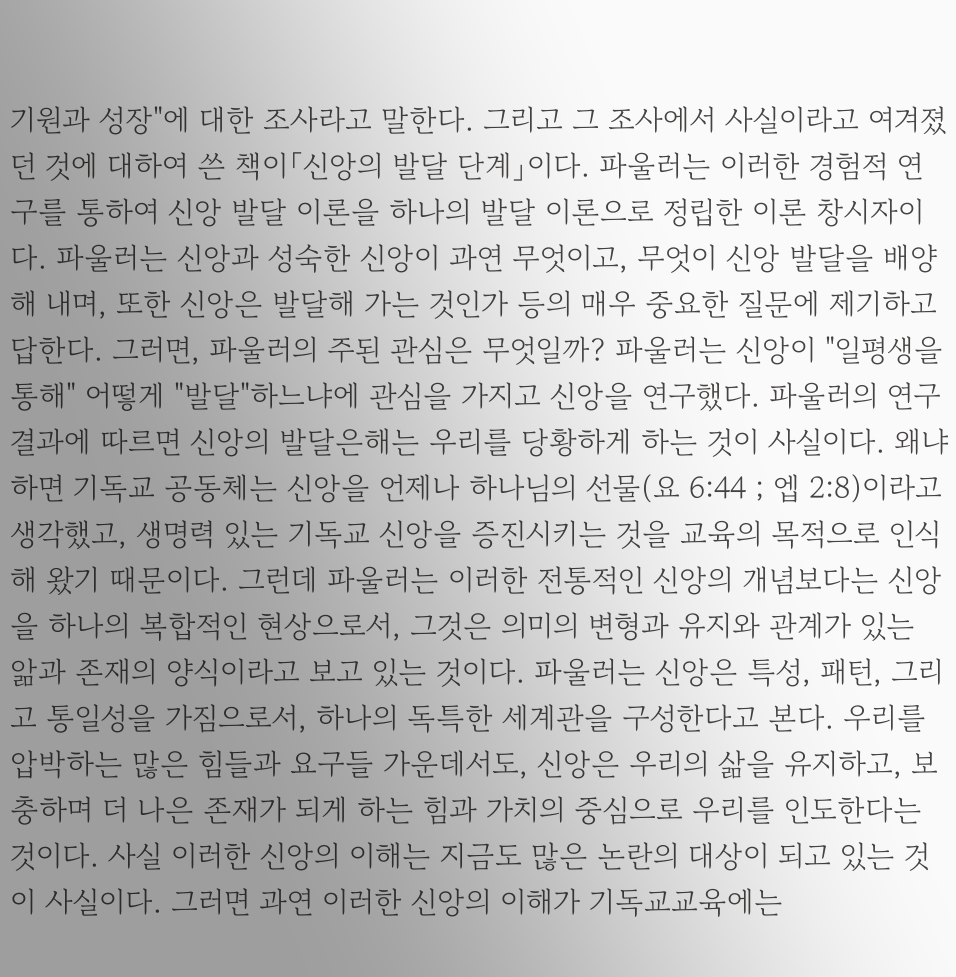기원과 성장"에 대한 조사라고 말한다. 그리고 그 조사에서 사실이라고 여겨졌던 것에 대하여 쓴 책이「신앙의 발달 단계」이다. 파울러는 이러한 경험적 연구를 통하여 신앙 발달 이론을 하나의 발달 이론으로 정립한 이론 창시자이다. 파울러는 신앙과 성숙한 신앙이 과연 무엇이고, 무엇이 신앙 발달을 배양해 내며, 또한 신앙은 발달해 가는 것인가 등의 매우 중요한 질문에 제기하고 답한다. 그러면, 파울러의 주된 관심은 무엇일까? 파울러는 신앙이 "일평생을 통해" 어떻게 "발달"하느냐에 관심을 가지고 신앙을 연구했다. 파울러의 연구 결과에 따르면 신앙의 발달은해는 우리를 당황하게 하는 것이 사실이다. 왜냐하면 기독교 공동체는 신앙을 언제나 하나님의 선물(요 6:44 ; 엡 2:8)이라고 생각했고, 생명력 있는 기독교 신앙을 증진시키는 것을 교육의 목적으로 인식해 왔기 때문이다. 그런데 파울러는 이러한 전통적인 신앙의 개념보다는 신앙을 하나의 복합적인 현상으로서, 그것은 의미의 변형과 유지와 관계가 있는 앎과 존재의 양식이라고 보고 있는 것이다. 파울러는 신앙은 특성, 패턴, 그리고 통일성을 가짐으로서, 하나의 독특한 세계관을 구성한다고 본다. 우리를 압박하는 많은 힘들과 요구들 가운데서도, 신앙은 우리의 삶을 유지하고, 보충하며 더 나은 존재가 되게 하는 힘과 가치의 중심으로 우리를 인도한다는 것이다. 사실 이러한 신앙의 이해는 지금도 많은 논란의 대상이 되고 있는 것이 사실이다. 그러면 과연 이러한 신앙의 이해가 기독교교육에는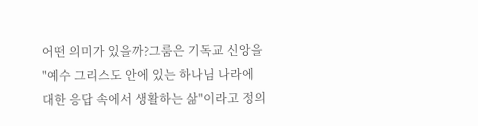어떤 의미가 있을까?그룸은 기독교 신앙을 "예수 그리스도 안에 있는 하나님 나라에 대한 응답 속에서 생활하는 삶"이라고 정의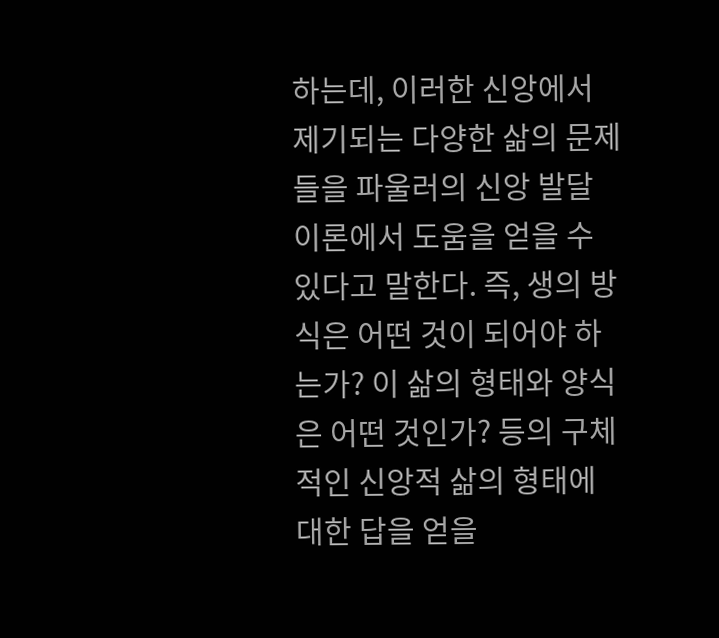하는데, 이러한 신앙에서 제기되는 다양한 삶의 문제들을 파울러의 신앙 발달 이론에서 도움을 얻을 수 있다고 말한다. 즉, 생의 방식은 어떤 것이 되어야 하는가? 이 삶의 형태와 양식은 어떤 것인가? 등의 구체적인 신앙적 삶의 형태에 대한 답을 얻을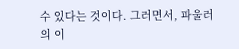수 있다는 것이다. 그러면서, 파울러의 이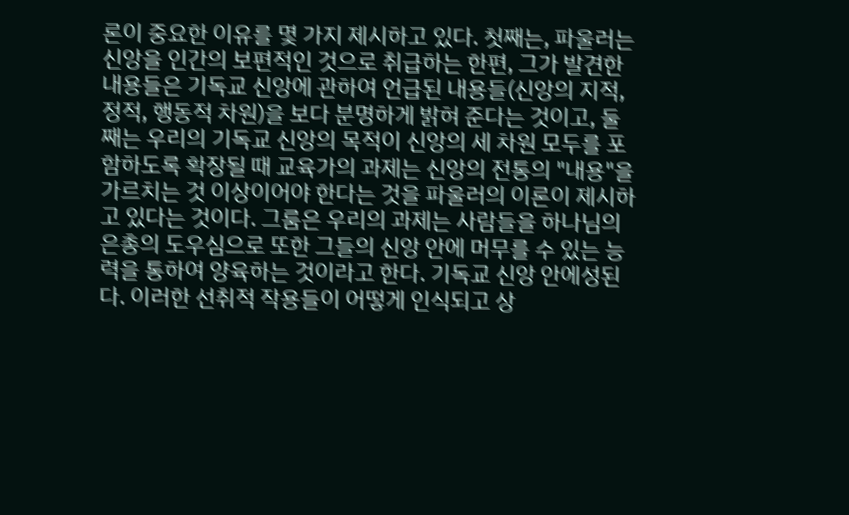론이 중요한 이유를 몇 가지 제시하고 있다. 첫째는, 파울러는 신앙을 인간의 보편적인 것으로 취급하는 한편, 그가 발견한 내용들은 기독교 신앙에 관하여 언급된 내용들(신앙의 지적, 정적, 행동적 차원)을 보다 분명하게 밝혀 준다는 것이고, 둘째는 우리의 기독교 신앙의 목적이 신앙의 세 차원 모두를 포함하도록 확장될 때 교육가의 과제는 신앙의 전통의 "내용"을 가르치는 것 이상이어야 한다는 것을 파울러의 이론이 제시하고 있다는 것이다. 그룸은 우리의 과제는 사람들을 하나님의 은총의 도우심으로 또한 그들의 신앙 안에 머무를 수 있는 능력을 통하여 양육하는 것이라고 한다. 기독교 신앙 안에성된다. 이러한 선취적 작용들이 어떻게 인식되고 상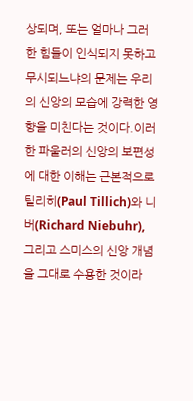상되며, 또는 얼마나 그러한 힘들이 인식되지 못하고 무시되느냐의 문제는 우리의 신앙의 모습에 강력한 영향을 미친다는 것이다.이러한 파울러의 신앙의 보편성에 대한 이해는 근본적으로 틸리히(Paul Tillich)와 니버(Richard Niebuhr), 그리고 스미스의 신앙 개념을 그대로 수용한 것이라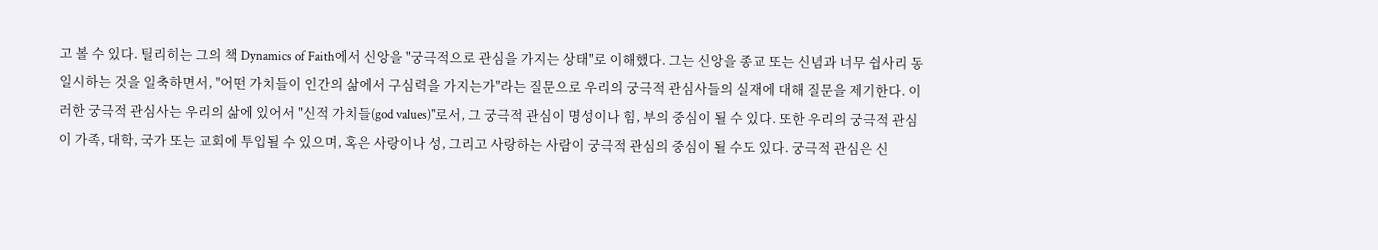고 볼 수 있다. 틸리히는 그의 책 Dynamics of Faith에서 신앙을 "궁극적으로 관심을 가지는 상태"로 이해했다. 그는 신앙을 종교 또는 신념과 너무 쉽사리 동일시하는 것을 일축하면서, "어떤 가치들이 인간의 삶에서 구심력을 가지는가"라는 질문으로 우리의 궁극적 관심사들의 실재에 대해 질문을 제기한다. 이러한 궁극적 관심사는 우리의 삶에 있어서 "신적 가치들(god values)"로서, 그 궁극적 관심이 명성이나 힘, 부의 중심이 될 수 있다. 또한 우리의 궁극적 관심이 가족, 대학, 국가 또는 교회에 투입될 수 있으며, 혹은 사랑이나 성, 그리고 사랑하는 사람이 궁극적 관심의 중심이 될 수도 있다. 궁극적 관심은 신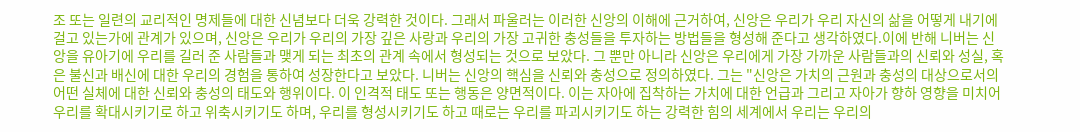조 또는 일련의 교리적인 명제들에 대한 신념보다 더욱 강력한 것이다. 그래서 파울러는 이러한 신앙의 이해에 근거하여, 신앙은 우리가 우리 자신의 삶을 어떻게 내기에 걸고 있는가에 관계가 있으며, 신앙은 우리가 우리의 가장 깊은 사랑과 우리의 가장 고귀한 충성들을 투자하는 방법들을 형성해 준다고 생각하였다.이에 반해 니버는 신앙을 유아기에 우리를 길러 준 사람들과 맺게 되는 최초의 관계 속에서 형성되는 것으로 보았다. 그 뿐만 아니라 신앙은 우리에게 가장 가까운 사람들과의 신뢰와 성실, 혹은 불신과 배신에 대한 우리의 경험을 통하여 성장한다고 보았다. 니버는 신앙의 핵심을 신뢰와 충성으로 정의하였다. 그는 "신앙은 가치의 근원과 충성의 대상으로서의 어떤 실체에 대한 신뢰와 충성의 태도와 행위이다. 이 인격적 태도 또는 행동은 양면적이다. 이는 자아에 집착하는 가치에 대한 언급과 그리고 자아가 향하 영향을 미치어 우리를 확대시키기로 하고 위축시키기도 하며, 우리를 형성시키기도 하고 때로는 우리를 파괴시키기도 하는 강력한 힘의 세계에서 우리는 우리의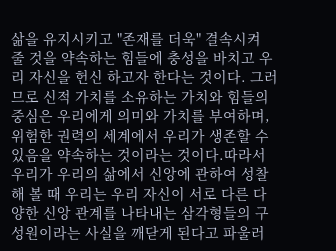삶을 유지시키고 "존재를 더욱" 결속시켜 줄 것을 약속하는 힘들에 충성을 바치고 우리 자신을 헌신 하고자 한다는 것이다. 그러므로 신적 가치를 소유하는 가치와 힘들의 중심은 우리에게 의미와 가치를 부여하며, 위험한 권력의 세계에서 우리가 생존할 수 있음을 약속하는 것이라는 것이다.따라서 우리가 우리의 삶에서 신앙에 관하여 성찰해 볼 때 우리는 우리 자신이 서로 다른 다양한 신앙 관계를 나타내는 삼각형들의 구성원이라는 사실을 깨닫게 된다고 파울러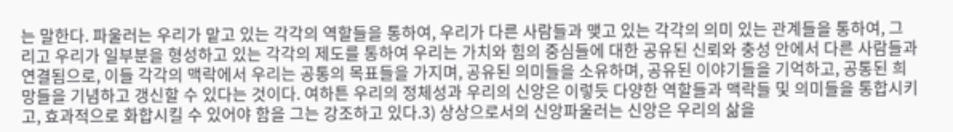는 말한다. 파울러는 우리가 맡고 있는 각각의 역할들을 통하여, 우리가 다른 사람들과 맺고 있는 각각의 의미 있는 관계들을 통하여, 그리고 우리가 일부분을 형성하고 있는 각각의 제도를 통하여 우리는 가치와 힘의 중심들에 대한 공유된 신뢰와 충성 안에서 다른 사람들과 연결됨으로, 이들 각각의 맥락에서 우리는 공통의 목표들을 가지며, 공유된 의미들을 소유하며, 공유된 이야기들을 기억하고, 공통된 희망들을 기념하고 갱신할 수 있다는 것이다. 여하튼 우리의 정체성과 우리의 신앙은 이렇듯 다양한 역할들과 맥락들 및 의미들을 통합시키고, 효과적으로 화합시킬 수 있어야 함을 그는 강조하고 있다.3) 상상으로서의 신앙파울러는 신앙은 우리의 삶을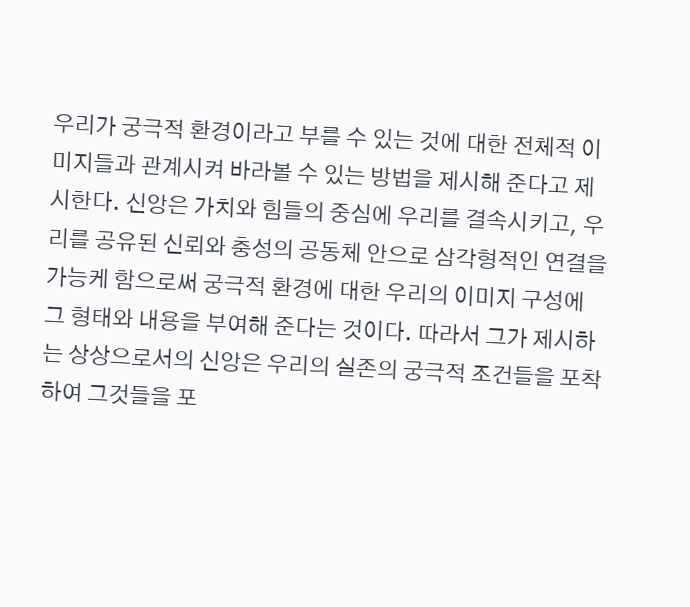우리가 궁극적 환경이라고 부를 수 있는 것에 대한 전체적 이미지들과 관계시켜 바라볼 수 있는 방법을 제시해 준다고 제시한다. 신앙은 가치와 힘들의 중심에 우리를 결속시키고, 우리를 공유된 신뢰와 충성의 공동체 안으로 삼각형적인 연결을 가능케 함으로써 궁극적 환경에 대한 우리의 이미지 구성에 그 형태와 내용을 부여해 준다는 것이다. 따라서 그가 제시하는 상상으로서의 신앙은 우리의 실존의 궁극적 조건들을 포착하여 그것들을 포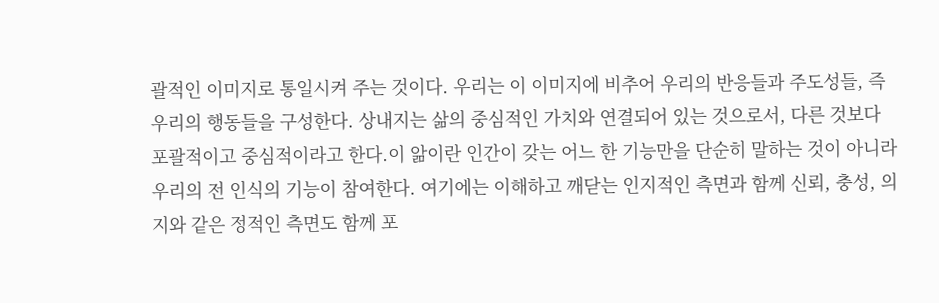괄적인 이미지로 통일시켜 주는 것이다. 우리는 이 이미지에 비추어 우리의 반응들과 주도성들, 즉 우리의 행동들을 구성한다. 상내지는 삶의 중심적인 가치와 연결되어 있는 것으로서, 다른 것보다 포괄적이고 중심적이라고 한다.이 앎이란 인간이 갖는 어느 한 기능만을 단순히 말하는 것이 아니라 우리의 전 인식의 기능이 참여한다. 여기에는 이해하고 깨닫는 인지적인 측면과 함께 신뢰, 충성, 의지와 같은 정적인 측면도 함께 포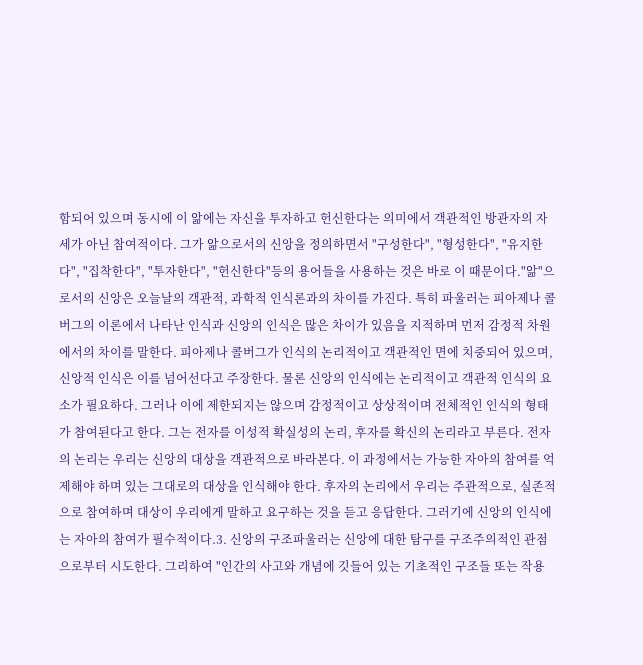함되어 있으며 동시에 이 앎에는 자신을 투자하고 헌신한다는 의미에서 객관적인 방관자의 자세가 아닌 참여적이다. 그가 앎으로서의 신앙을 정의하면서 "구성한다", "형성한다", "유지한다", "집착한다", "투자한다", "헌신한다"등의 용어들을 사용하는 것은 바로 이 때문이다."앎"으로서의 신앙은 오늘날의 객관적, 과학적 인식론과의 차이를 가진다. 특히 파울러는 피아제나 콜버그의 이론에서 나타난 인식과 신앙의 인식은 많은 차이가 있음을 지적하며 먼저 감정적 차원에서의 차이를 말한다. 피아제나 콜버그가 인식의 논리적이고 객관적인 면에 치중되어 있으며, 신앙적 인식은 이를 넘어선다고 주장한다. 물론 신앙의 인식에는 논리적이고 객관적 인식의 요소가 필요하다. 그러나 이에 제한되지는 않으며 감정적이고 상상적이며 전체적인 인식의 형태가 참여된다고 한다. 그는 전자를 이성적 확실성의 논리, 후자를 확신의 논리라고 부른다. 전자의 논리는 우리는 신앙의 대상을 객관적으로 바라본다. 이 과정에서는 가능한 자아의 참여를 억제해야 하며 있는 그대로의 대상을 인식해야 한다. 후자의 논리에서 우리는 주관적으로, 실존적으로 참여하며 대상이 우리에게 말하고 요구하는 것을 듣고 응답한다. 그러기에 신앙의 인식에는 자아의 참여가 필수적이다.3. 신앙의 구조파울러는 신앙에 대한 탐구를 구조주의적인 관점으로부터 시도한다. 그리하여 "인간의 사고와 개념에 깃들어 있는 기초적인 구조들 또는 작용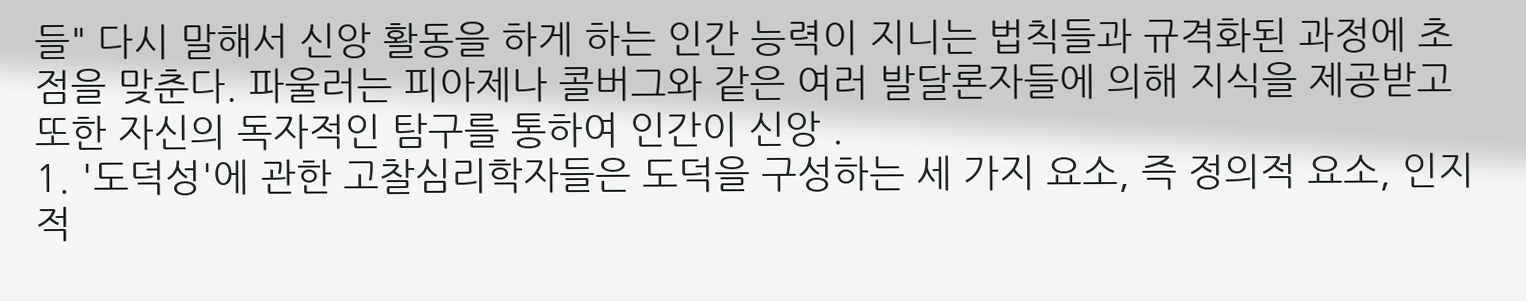들" 다시 말해서 신앙 활동을 하게 하는 인간 능력이 지니는 법칙들과 규격화된 과정에 초점을 맞춘다. 파울러는 피아제나 콜버그와 같은 여러 발달론자들에 의해 지식을 제공받고 또한 자신의 독자적인 탐구를 통하여 인간이 신앙 .
1. '도덕성'에 관한 고찰심리학자들은 도덕을 구성하는 세 가지 요소, 즉 정의적 요소, 인지적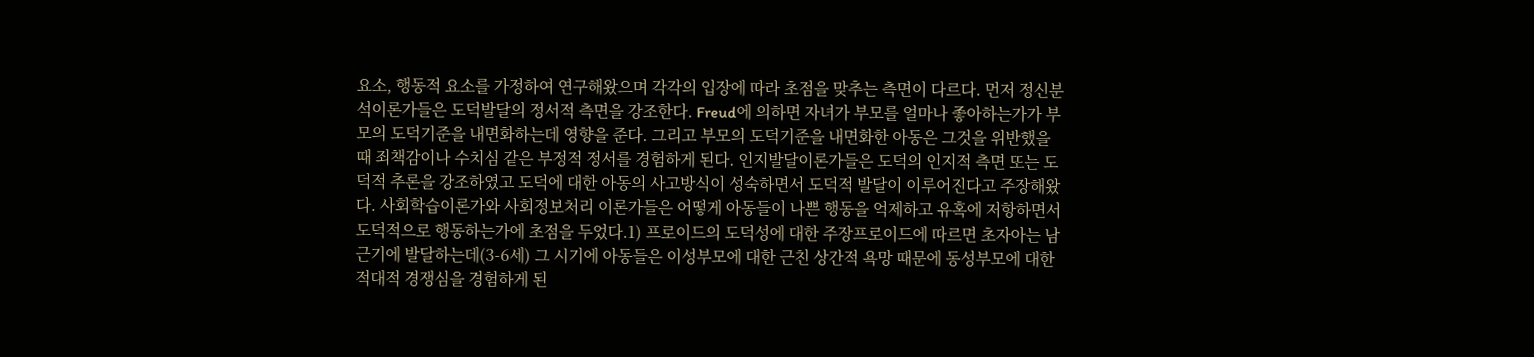요소, 행동적 요소를 가정하여 연구해왔으며 각각의 입장에 따라 초점을 맞추는 측면이 다르다. 먼저 정신분석이론가들은 도덕발달의 정서적 측면을 강조한다. Freud에 의하면 자녀가 부모를 얼마나 좋아하는가가 부모의 도덕기준을 내면화하는데 영향을 준다. 그리고 부모의 도덕기준을 내면화한 아동은 그것을 위반했을 때 죄책감이나 수치심 같은 부정적 정서를 경험하게 된다. 인지발달이론가들은 도덕의 인지적 측면 또는 도덕적 추론을 강조하였고 도덕에 대한 아동의 사고방식이 성숙하면서 도덕적 발달이 이루어진다고 주장해왔다. 사회학습이론가와 사회정보처리 이론가들은 어떻게 아동들이 나쁜 행동을 억제하고 유혹에 저항하면서 도덕적으로 행동하는가에 초점을 두었다.1) 프로이드의 도덕성에 대한 주장프로이드에 따르면 초자아는 남근기에 발달하는데(3-6세) 그 시기에 아동들은 이성부모에 대한 근친 상간적 욕망 때문에 동성부모에 대한 적대적 경쟁심을 경험하게 된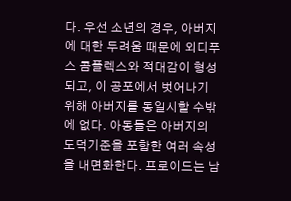다. 우선 소년의 경우, 아버지에 대한 두려움 때문에 외디푸스 콤플렉스와 적대감이 형성되고, 이 공포에서 벗어나기 위해 아버지를 동일시할 수밖에 없다. 아동들은 아버지의 도덕기준을 포함한 여러 속성을 내면화한다. 프로이드는 남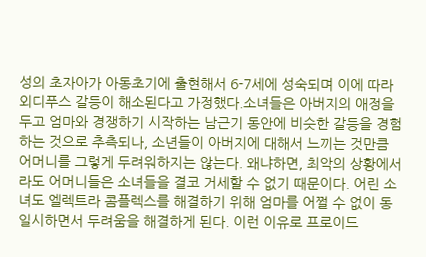성의 초자아가 아동초기에 출현해서 6-7세에 성숙되며 이에 따라 외디푸스 갈등이 해소된다고 가정했다.소녀들은 아버지의 애정을 두고 엄마와 경쟁하기 시작하는 남근기 동안에 비슷한 갈등을 경험하는 것으로 추측되나, 소년들이 아버지에 대해서 느끼는 것만큼 어머니를 그렇게 두려워하지는 않는다. 왜냐하면, 최악의 상황에서라도 어머니들은 소녀들을 결코 거세할 수 없기 때문이다. 어린 소녀도 엘렉트라 콤플렉스를 해결하기 위해 엄마를 어쩔 수 없이 동일시하면서 두려움을 해결하게 된다. 이런 이유로 프로이드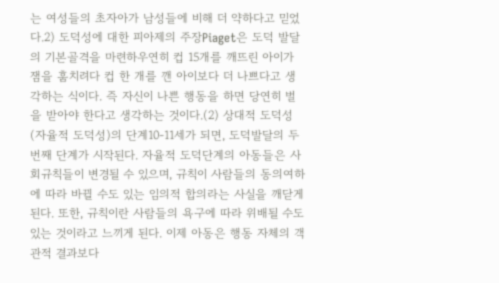는 여성들의 초자아가 남성들에 비해 더 약하다고 믿었다.2) 도덕성에 대한 피아제의 주장Piaget은 도덕 발달의 기본골격을 마련하우연히 컵 15개를 깨뜨린 아이가 잼을 훔치려다 컵 한 개를 깬 아이보다 더 나쁘다고 생각하는 식이다. 즉 자신이 나쁜 행동을 하면 당연히 벌을 받아야 한다고 생각하는 것이다.(2) 상대적 도덕성(자율적 도덕성)의 단계10-11세가 되면, 도덕발달의 두 번째 단계가 시작된다. 자율적 도덕단계의 아동들은 사회규칙들이 변경될 수 있으며, 규칙이 사람들의 동의여하에 따라 바뀔 수도 있는 임의적 합의라는 사실을 깨닫게 된다. 또한, 규칙이란 사람들의 욕구에 따라 위배될 수도 있는 것이라고 느끼게 된다. 이제 아동은 행동 자체의 객관적 결과보다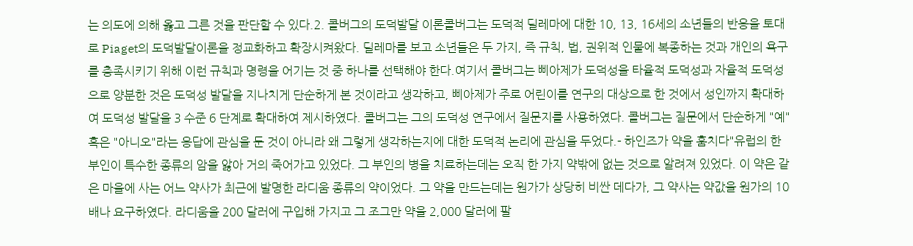는 의도에 의해 옳고 그른 것을 판단할 수 있다.2. 콜버그의 도덕발달 이론콜버그는 도덕적 딜레마에 대한 10, 13, 16세의 소년들의 반응을 토대로 Piaget의 도덕발달이론을 정교화하고 확장시켜왔다. 딜레마를 보고 소년들은 두 가지, 즉 규칙, 법, 권위적 인물에 복종하는 것과 개인의 욕구를 충족시키기 위해 이런 규칙과 명령을 어기는 것 중 하나를 선택해야 한다.여기서 콜버그는 삐아제가 도덕성을 타율적 도덕성과 자율적 도덕성으로 양분한 것은 도덕성 발달을 지나치게 단순하게 본 것이라고 생각하고, 삐아제가 주로 어린이를 연구의 대상으로 한 것에서 성인까지 확대하여 도덕성 발달을 3 수준 6 단계로 확대하여 제시하였다. 콜버그는 그의 도덕성 연구에서 질문지를 사용하였다. 콜버그는 질문에서 단순하게 "예" 혹은 "아니오"라는 응답에 관심을 둔 것이 아니라 왜 그렇게 생각하는지에 대한 도덕적 논리에 관심을 두었다.- 하인즈가 약을 훔치다"유럽의 한 부인이 특수한 종류의 암을 앓아 거의 죽어가고 있었다. 그 부인의 병을 치료하는데는 오직 한 가지 약밖에 없는 것으로 알려져 있었다. 이 약은 같은 마을에 사는 어느 약사가 최근에 발명한 라디움 종류의 약이었다. 그 약을 만드는데는 원가가 상당히 비싼 데다가, 그 약사는 약값을 원가의 10배나 요구하였다. 라디움을 200 달러에 구입해 가지고 그 조그만 약을 2,000 달러에 팔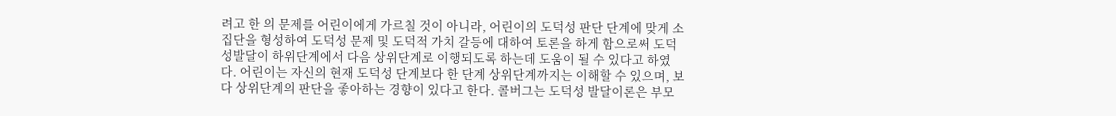려고 한 의 문제를 어린이에게 가르칠 것이 아니라, 어린이의 도덕성 판단 단계에 맞게 소집단을 형성하여 도덕성 문제 및 도덕적 가치 갈등에 대하여 토론을 하게 함으로써 도덕성발달이 하위단계에서 다음 상위단계로 이행되도록 하는데 도움이 될 수 있다고 하였다. 어린이는 자신의 현재 도덕성 단계보다 한 단계 상위단계까지는 이해할 수 있으며, 보다 상위단계의 판단을 좋아하는 경향이 있다고 한다. 콜버그는 도덕성 발달이론은 부모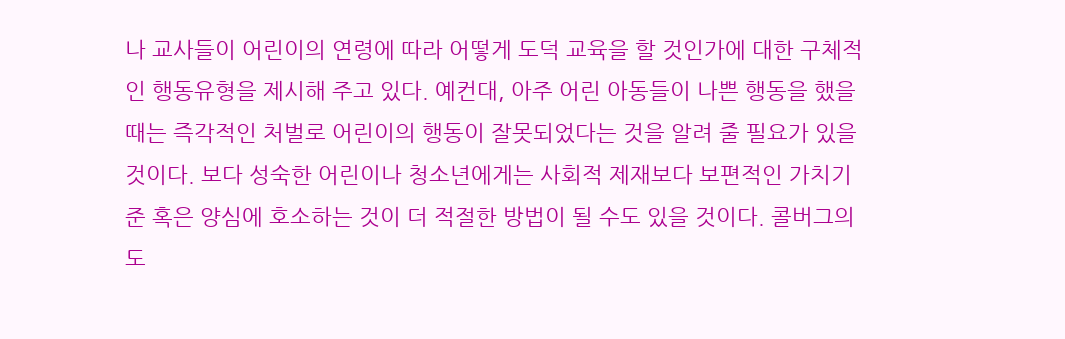나 교사들이 어린이의 연령에 따라 어떻게 도덕 교육을 할 것인가에 대한 구체적인 행동유형을 제시해 주고 있다. 예컨대, 아주 어린 아동들이 나쁜 행동을 했을 때는 즉각적인 처벌로 어린이의 행동이 잘못되었다는 것을 알려 줄 필요가 있을 것이다. 보다 성숙한 어린이나 청소년에게는 사회적 제재보다 보편적인 가치기준 혹은 양심에 호소하는 것이 더 적절한 방법이 될 수도 있을 것이다. 콜버그의 도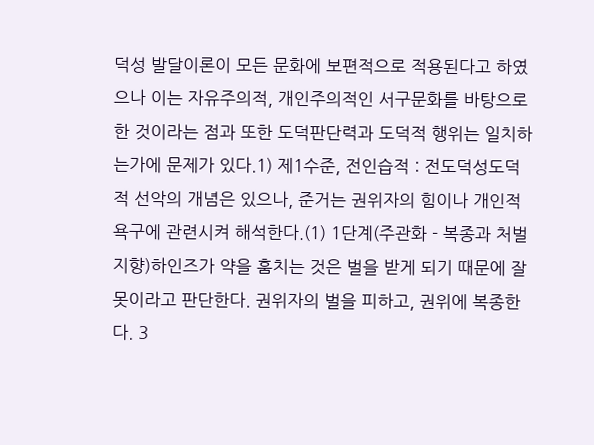덕성 발달이론이 모든 문화에 보편적으로 적용된다고 하였으나 이는 자유주의적, 개인주의적인 서구문화를 바탕으로 한 것이라는 점과 또한 도덕판단력과 도덕적 행위는 일치하는가에 문제가 있다.1) 제1수준, 전인습적 : 전도덕성도덕적 선악의 개념은 있으나, 준거는 권위자의 힘이나 개인적 욕구에 관련시켜 해석한다.(1) 1단계(주관화 - 복종과 처벌지향)하인즈가 약을 훔치는 것은 벌을 받게 되기 때문에 잘못이라고 판단한다. 권위자의 벌을 피하고, 권위에 복종한다. 3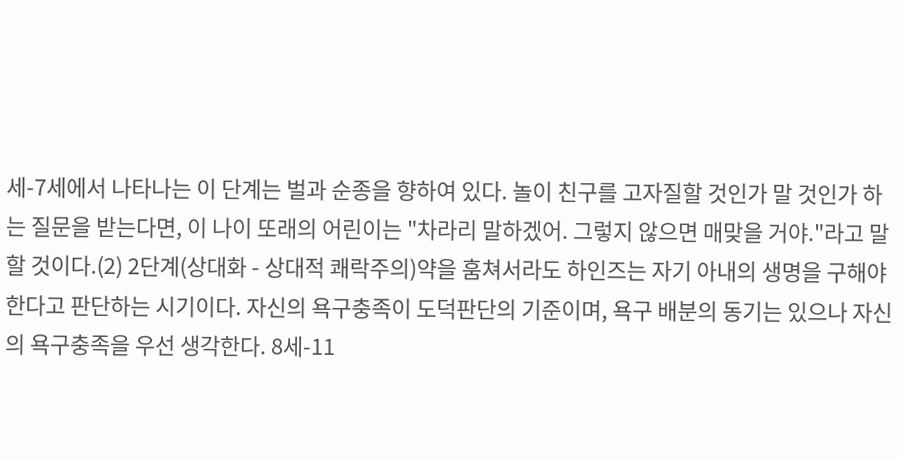세-7세에서 나타나는 이 단계는 벌과 순종을 향하여 있다. 놀이 친구를 고자질할 것인가 말 것인가 하는 질문을 받는다면, 이 나이 또래의 어린이는 "차라리 말하겠어. 그렇지 않으면 매맞을 거야."라고 말할 것이다.(2) 2단계(상대화 - 상대적 쾌락주의)약을 훔쳐서라도 하인즈는 자기 아내의 생명을 구해야 한다고 판단하는 시기이다. 자신의 욕구충족이 도덕판단의 기준이며, 욕구 배분의 동기는 있으나 자신의 욕구충족을 우선 생각한다. 8세-11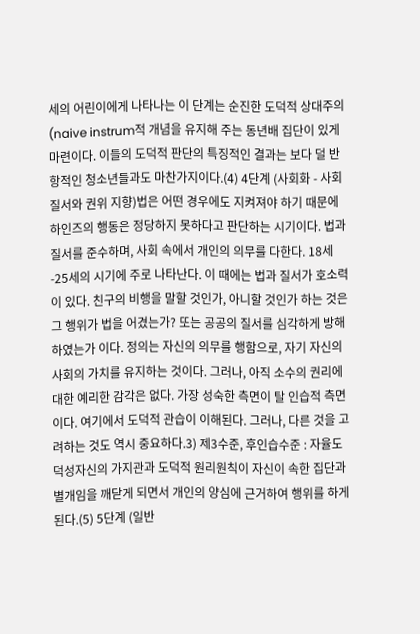세의 어린이에게 나타나는 이 단계는 순진한 도덕적 상대주의(naive instrum적 개념을 유지해 주는 동년배 집단이 있게 마련이다. 이들의 도덕적 판단의 특징적인 결과는 보다 덜 반항적인 청소년들과도 마찬가지이다.(4) 4단계 (사회화 - 사회질서와 권위 지향)법은 어떤 경우에도 지켜져야 하기 때문에 하인즈의 행동은 정당하지 못하다고 판단하는 시기이다. 법과 질서를 준수하며, 사회 속에서 개인의 의무를 다한다. 18세-25세의 시기에 주로 나타난다. 이 때에는 법과 질서가 호소력이 있다. 친구의 비행을 말할 것인가, 아니할 것인가 하는 것은 그 행위가 법을 어겼는가? 또는 공공의 질서를 심각하게 방해하였는가 이다. 정의는 자신의 의무를 행함으로, 자기 자신의 사회의 가치를 유지하는 것이다. 그러나, 아직 소수의 권리에 대한 예리한 감각은 없다. 가장 성숙한 측면이 탈 인습적 측면이다. 여기에서 도덕적 관습이 이해된다. 그러나, 다른 것을 고려하는 것도 역시 중요하다.3) 제3수준, 후인습수준 : 자율도덕성자신의 가지관과 도덕적 원리원칙이 자신이 속한 집단과 별개임을 깨닫게 되면서 개인의 양심에 근거하여 행위를 하게 된다.(5) 5단계 (일반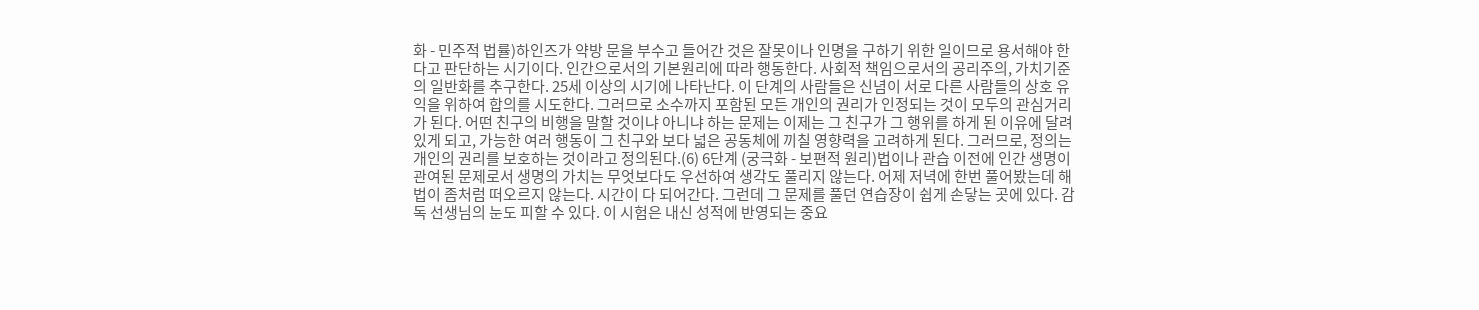화 - 민주적 법률)하인즈가 약방 문을 부수고 들어간 것은 잘못이나 인명을 구하기 위한 일이므로 용서해야 한다고 판단하는 시기이다. 인간으로서의 기본원리에 따라 행동한다. 사회적 책임으로서의 공리주의, 가치기준의 일반화를 추구한다. 25세 이상의 시기에 나타난다. 이 단계의 사람들은 신념이 서로 다른 사람들의 상호 유익을 위하여 합의를 시도한다. 그러므로 소수까지 포함된 모든 개인의 권리가 인정되는 것이 모두의 관심거리가 된다. 어떤 친구의 비행을 말할 것이냐 아니냐 하는 문제는 이제는 그 친구가 그 행위를 하게 된 이유에 달려 있게 되고, 가능한 여러 행동이 그 친구와 보다 넓은 공동체에 끼칠 영향력을 고려하게 된다. 그러므로, 정의는 개인의 권리를 보호하는 것이라고 정의된다.(6) 6단계 (궁극화 - 보편적 원리)법이나 관습 이전에 인간 생명이 관여된 문제로서 생명의 가치는 무엇보다도 우선하여 생각도 풀리지 않는다. 어제 저녁에 한번 풀어봤는데 해법이 좀처럼 떠오르지 않는다. 시간이 다 되어간다. 그런데 그 문제를 풀던 연습장이 쉽게 손닿는 곳에 있다. 감독 선생님의 눈도 피할 수 있다. 이 시험은 내신 성적에 반영되는 중요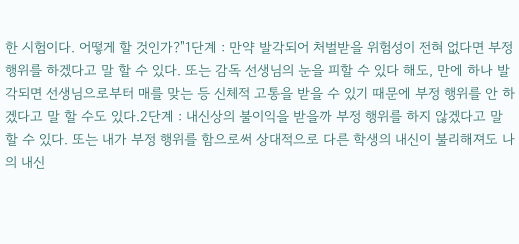한 시험이다. 어떻게 할 것인가?"1단계 : 만약 발각되어 처벌받을 위험성이 전혀 없다면 부정 행위를 하겠다고 말 할 수 있다. 또는 감독 선생님의 눈을 피할 수 있다 해도, 만에 하나 발각되면 선생님으로부터 매를 맞는 등 신체적 고통을 받을 수 있기 때문에 부정 행위를 안 하겠다고 말 할 수도 있다.2단계 : 내신상의 불이익을 받을까 부정 행위를 하지 않겠다고 말 할 수 있다. 또는 내가 부정 행위를 함으로써 상대적으로 다른 학생의 내신이 불리해져도 나의 내신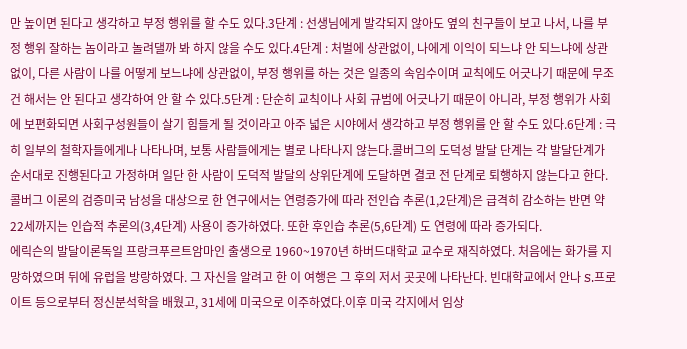만 높이면 된다고 생각하고 부정 행위를 할 수도 있다.3단계 : 선생님에게 발각되지 않아도 옆의 친구들이 보고 나서, 나를 부정 행위 잘하는 놈이라고 놀려댈까 봐 하지 않을 수도 있다.4단계 : 처벌에 상관없이, 나에게 이익이 되느냐 안 되느냐에 상관없이, 다른 사람이 나를 어떻게 보느냐에 상관없이, 부정 행위를 하는 것은 일종의 속임수이며 교칙에도 어긋나기 때문에 무조건 해서는 안 된다고 생각하여 안 할 수 있다.5단계 : 단순히 교칙이나 사회 규범에 어긋나기 때문이 아니라, 부정 행위가 사회에 보편화되면 사회구성원들이 살기 힘들게 될 것이라고 아주 넓은 시야에서 생각하고 부정 행위를 안 할 수도 있다.6단계 : 극히 일부의 철학자들에게나 나타나며, 보통 사람들에게는 별로 나타나지 않는다.콜버그의 도덕성 발달 단계는 각 발달단계가 순서대로 진행된다고 가정하며 일단 한 사람이 도덕적 발달의 상위단계에 도달하면 결코 전 단계로 퇴행하지 않는다고 한다.콜버그 이론의 검증미국 남성을 대상으로 한 연구에서는 연령증가에 따라 전인습 추론(1,2단계)은 급격히 감소하는 반면 약 22세까지는 인습적 추론의(3,4단계) 사용이 증가하였다. 또한 후인습 추론(5,6단계) 도 연령에 따라 증가되다.
에릭슨의 발달이론독일 프랑크푸르트암마인 출생으로 1960~1970년 하버드대학교 교수로 재직하였다. 처음에는 화가를 지망하였으며 뒤에 유럽을 방랑하였다. 그 자신을 알려고 한 이 여행은 그 후의 저서 곳곳에 나타난다. 빈대학교에서 안나 S.프로이트 등으로부터 정신분석학을 배웠고, 31세에 미국으로 이주하였다.이후 미국 각지에서 임상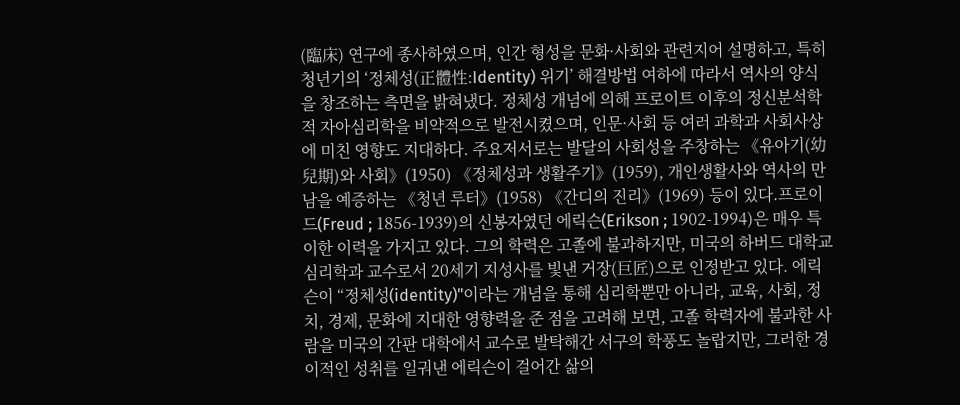(臨床) 연구에 종사하였으며, 인간 형성을 문화·사회와 관련지어 설명하고, 특히 청년기의 ‘정체성(正體性:Identity) 위기’ 해결방법 여하에 따라서 역사의 양식을 창조하는 측면을 밝혀냈다. 정체성 개념에 의해 프로이트 이후의 정신분석학적 자아심리학을 비약적으로 발전시켰으며, 인문·사회 등 여러 과학과 사회사상에 미친 영향도 지대하다. 주요저서로는 발달의 사회성을 주창하는 《유아기(幼兒期)와 사회》(1950) 《정체성과 생활주기》(1959), 개인생활사와 역사의 만남을 예증하는 《청년 루터》(1958) 《간디의 진리》(1969) 등이 있다.프로이드(Freud ; 1856-1939)의 신봉자였던 에릭슨(Erikson ; 1902-1994)은 매우 특이한 이력을 가지고 있다. 그의 학력은 고졸에 불과하지만, 미국의 하버드 대학교 심리학과 교수로서 20세기 지성사를 빛낸 거장(巨匠)으로 인정받고 있다. 에릭슨이 “정체성(identity)"이라는 개념을 통해 심리학뿐만 아니라, 교육, 사회, 정치, 경제, 문화에 지대한 영향력을 준 점을 고려해 보면, 고졸 학력자에 불과한 사람을 미국의 간판 대학에서 교수로 발탁해간 서구의 학풍도 놀랍지만, 그러한 경이적인 성취를 일궈낸 에릭슨이 걸어간 삶의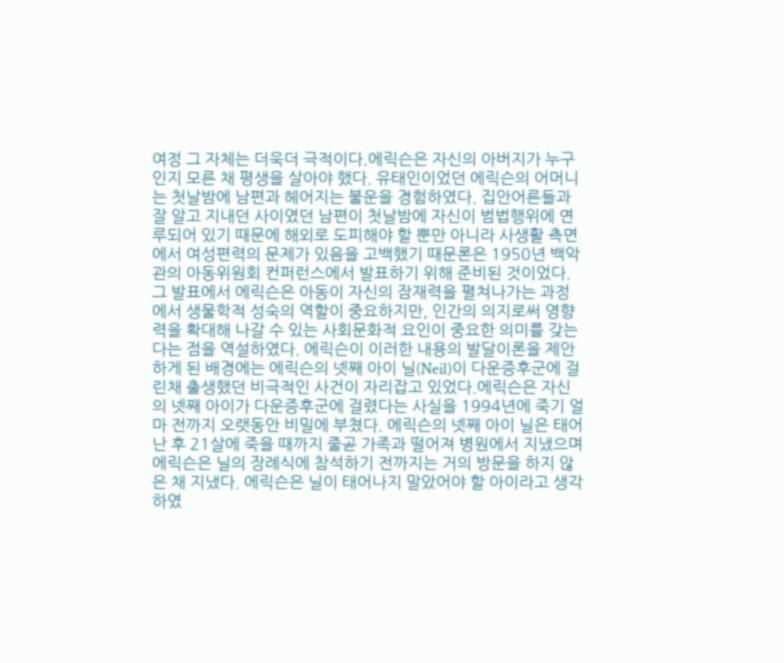여정 그 자체는 더욱더 극적이다.에릭슨은 자신의 아버지가 누구인지 모른 채 평생을 살아야 했다. 유태인이었던 에릭슨의 어머니는 첫날밤에 남편과 헤어지는 불운을 경험하였다. 집안어른들과 잘 알고 지내던 사이였던 남편이 첫날밤에 자신이 범법행위에 연루되어 있기 때문에 해외로 도피해야 할 뿐만 아니라 사생활 측면에서 여성편력의 문제가 있음을 고백했기 때문론은 1950년 백악관의 아동위원회 컨퍼런스에서 발표하기 위해 준비된 것이었다. 그 발표에서 에릭슨은 아동이 자신의 잠재력을 펼쳐나가는 과정에서 생물학적 성숙의 역할이 중요하지만, 인간의 의지로써 영향력을 확대해 나갈 수 있는 사회문화적 요인이 중요한 의미를 갖는다는 점을 역설하였다. 에릭슨이 이러한 내용의 발달이론을 제안하게 된 배경에는 에릭슨의 넷째 아이 닐(Neil)이 다운증후군에 걸린채 출생했던 비극적인 사건이 자리잡고 있었다.에릭슨은 자신의 넷째 아이가 다운증후군에 걸렸다는 사실을 1994년에 죽기 얼마 전까지 오랫동안 비밀에 부쳤다. 에릭슨의 넷째 아이 닐은 태어난 후 21살에 죽을 때까지 줄곧 가족과 떨어져 병원에서 지냈으며 에릭슨은 닐의 장례식에 참석하기 전까지는 거의 방문을 하지 않은 채 지냈다. 에릭슨은 닐이 태어나지 말았어야 할 아이라고 생각하였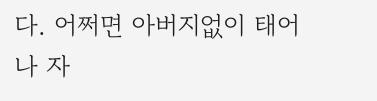다. 어쩌면 아버지없이 태어나 자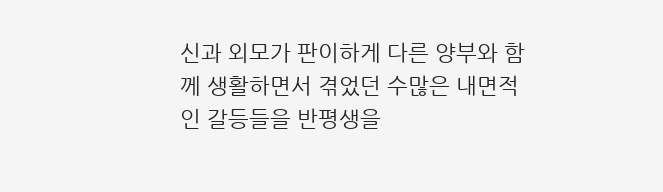신과 외모가 판이하게 다른 양부와 함께 생활하면서 겪었던 수많은 내면적인 갈등들을 반평생을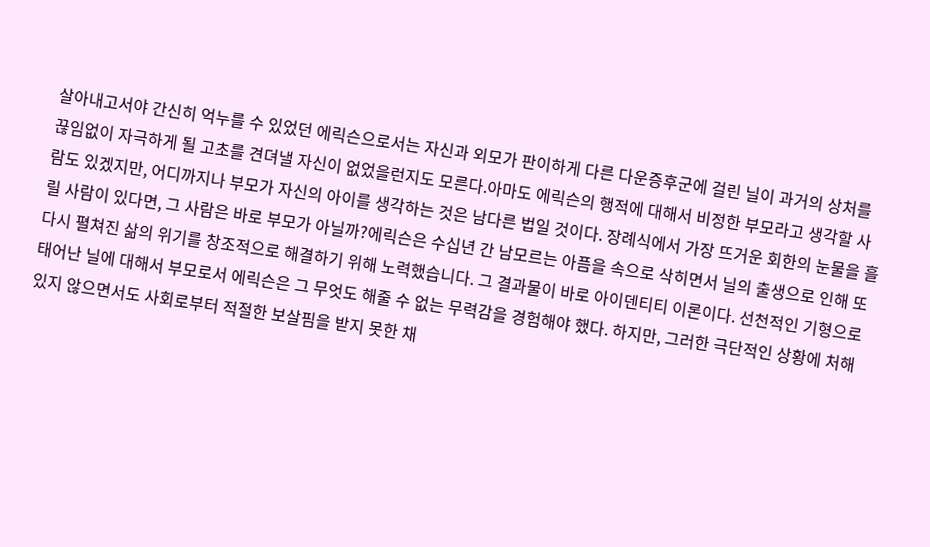살아내고서야 간신히 억누를 수 있었던 에릭슨으로서는 자신과 외모가 판이하게 다른 다운증후군에 걸린 닐이 과거의 상처를 끊임없이 자극하게 될 고초를 견뎌낼 자신이 없었을런지도 모른다.아마도 에릭슨의 행적에 대해서 비정한 부모라고 생각할 사람도 있겠지만, 어디까지나 부모가 자신의 아이를 생각하는 것은 남다른 법일 것이다. 장례식에서 가장 뜨거운 회한의 눈물을 흘릴 사람이 있다면, 그 사람은 바로 부모가 아닐까?에릭슨은 수십년 간 남모르는 아픔을 속으로 삭히면서 닐의 출생으로 인해 또다시 펼쳐진 삶의 위기를 창조적으로 해결하기 위해 노력했습니다. 그 결과물이 바로 아이덴티티 이론이다. 선천적인 기형으로 태어난 닐에 대해서 부모로서 에릭슨은 그 무엇도 해줄 수 없는 무력감을 경험해야 했다. 하지만, 그러한 극단적인 상황에 처해있지 않으면서도 사회로부터 적절한 보살핌을 받지 못한 채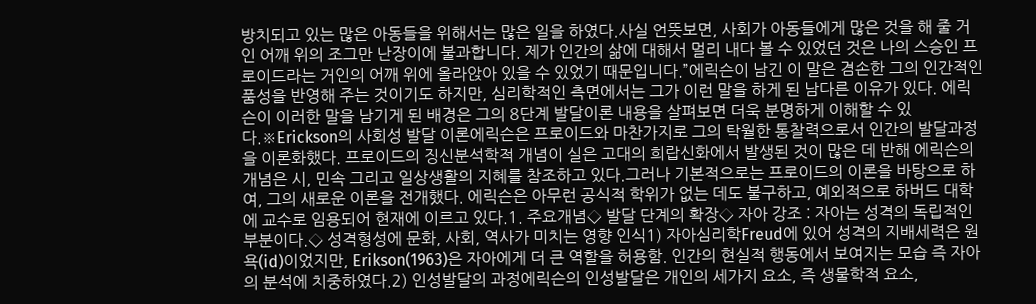방치되고 있는 많은 아동들을 위해서는 많은 일을 하였다.사실 언뜻보면, 사회가 아동들에게 많은 것을 해 줄 거인 어깨 위의 조그만 난장이에 불과합니다. 제가 인간의 삶에 대해서 멀리 내다 볼 수 있었던 것은 나의 스승인 프로이드라는 거인의 어깨 위에 올라앉아 있을 수 있었기 때문입니다.”에릭슨이 남긴 이 말은 겸손한 그의 인간적인 품성을 반영해 주는 것이기도 하지만, 심리학적인 측면에서는 그가 이런 말을 하게 된 남다른 이유가 있다. 에릭슨이 이러한 말을 남기게 된 배경은 그의 8단계 발달이론 내용을 살펴보면 더욱 분명하게 이해할 수 있다.※Erickson의 사회성 발달 이론에릭슨은 프로이드와 마찬가지로 그의 탁월한 통찰력으로서 인간의 발달과정을 이론화했다. 프로이드의 징신분석학적 개념이 실은 고대의 희랍신화에서 발생된 것이 많은 데 반해 에릭슨의 개념은 시, 민속 그리고 일상생활의 지혜를 참조하고 있다.그러나 기본적으로는 프로이드의 이론을 바탕으로 하여, 그의 새로운 이론을 전개했다. 에릭슨은 아무런 공식적 학위가 없는 데도 불구하고, 예외적으로 하버드 대학에 교수로 임용되어 현재에 이르고 있다.1. 주요개념◇ 발달 단계의 확장◇ 자아 강조 : 자아는 성격의 독립적인 부분이다.◇ 성격형성에 문화, 사회, 역사가 미치는 영향 인식1) 자아심리학Freud에 있어 성격의 지배세력은 원욕(id)이었지만, Erikson(1963)은 자아에게 더 큰 역할을 허용함. 인간의 현실적 행동에서 보여지는 모습 즉 자아의 분석에 치중하였다.2) 인성발달의 과정에릭슨의 인성발달은 개인의 세가지 요소, 즉 생물학적 요소,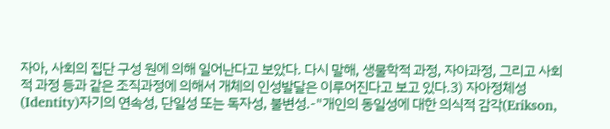자아, 사회의 집단 구성 원에 의해 일어난다고 보았다. 다시 말해, 생물학적 과정, 자아과정, 그리고 사회적 과정 등과 같은 조직과정에 의해서 개체의 인성발달은 이루어진다고 보고 있다.3) 자아정체성(Identity)자기의 연속성, 단일성 또는 독자성, 불변성.-"개인의 동일성에 대한 의식적 감각(Erikson,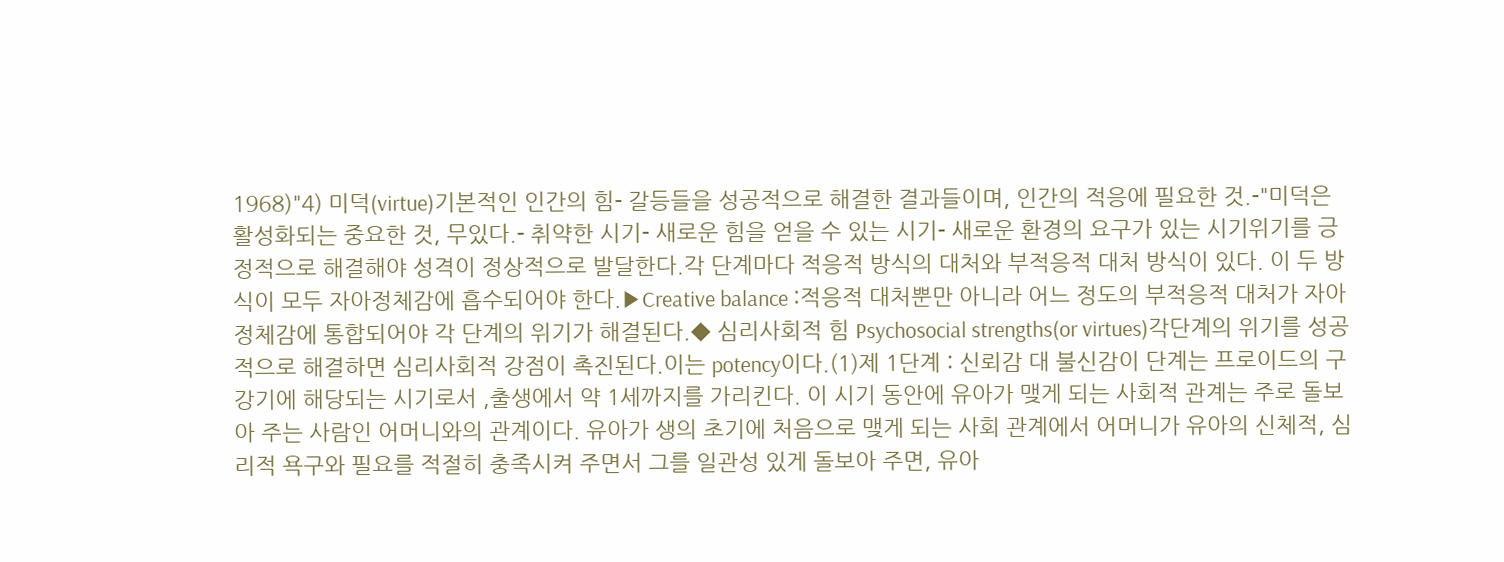1968)"4) 미덕(virtue)기본적인 인간의 힘- 갈등들을 성공적으로 해결한 결과들이며, 인간의 적응에 필요한 것.-"미덕은 활성화되는 중요한 것, 무있다.- 취약한 시기- 새로운 힘을 얻을 수 있는 시기- 새로운 환경의 요구가 있는 시기위기를 긍정적으로 해결해야 성격이 정상적으로 발달한다.각 단계마다 적응적 방식의 대처와 부적응적 대처 방식이 있다. 이 두 방식이 모두 자아정체감에 흡수되어야 한다.▶Creative balance :적응적 대처뿐만 아니라 어느 정도의 부적응적 대처가 자아정체감에 통합되어야 각 단계의 위기가 해결된다.◆ 심리사회적 힘 Psychosocial strengths(or virtues)각단계의 위기를 성공적으로 해결하면 심리사회적 강점이 촉진된다.이는 potency이다.(1)제 1단계 : 신뢰감 대 불신감이 단계는 프로이드의 구강기에 해당되는 시기로서 ,출생에서 약 1세까지를 가리킨다. 이 시기 동안에 유아가 맺게 되는 사회적 관계는 주로 돌보아 주는 사람인 어머니와의 관계이다. 유아가 생의 초기에 처음으로 맺게 되는 사회 관계에서 어머니가 유아의 신체적, 심리적 욕구와 필요를 적절히 충족시켜 주면서 그를 일관성 있게 돌보아 주면, 유아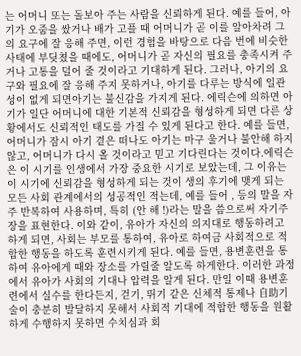는 어머니 또는 돌보아 주는 사람을 신뢰하게 된다. 예를 들어, 아기가 오줌을 쌌거나 배가 고플 때 어머니가 곧 이를 알아차려 그의 요구에 잘 응해 주면, 이런 경험을 바탕으로 다음 번에 비슷한 사태에 부딪쳤을 때에도, 어머니가 곧 자신의 필요를 충족시켜 주거나 고통을 덜어 줄 것이라고 기대하게 된다. 그러나, 아기의 요구와 필요에 잘 응해 주지 못하거나, 아기를 다루는 방식에 일관성이 없게 되면아기는 불신감을 가지게 된다. 에릭슨에 의하면 아기가 일단 어머니에 대한 기본적 신뢰감을 형성하게 되면 다른 상황에서도 신뢰적인 태도를 가질 수 있게 된다고 한다. 예를 들면, 어머니가 잠시 아기 곁은 떠나도 아기는 마구 울거나 불안해 하지 않고, 어머니가 다시 올 것이라고 믿고 기다린다는 것이다.에릭슨은 이 시기를 인생에서 가장 중요한 시기로 보았는데, 그 이유는 이 시기에 신뢰감을 형성하게 되는 것이 생의 후기에 맺게 되는 모든 사회 관계에서의 성공적인 적는데, 예를 들어 , 등의 말을 자주 반복하여 사용하며, 특히 (안 해 !)라는 말을 씀으로써 자기주장을 표현한다. 이와 같이, 유아가 자신의 의지대로 행동하려고 하게 되면, 사회는 부모를 통하여, 유아로 하여금 사회적으로 적합한 행동을 하도록 훈련시키게 된다. 예를 들면, 용변훈련을 통하여 유아에게 때와 장소를 가릴줄 알도록 하게한다. 이러한 과정에서 유아가 사회의 기대나 압력을 알게 된다. 만일 이때 용변훈련에서 실수를 한다든지, 걷기, 뛰기 같은 신체적 통제나 自助기술이 충분히 발달하지 못해서 사회적 기대에 적합한 행동을 원활하게 수행하지 못하면 수치심과 회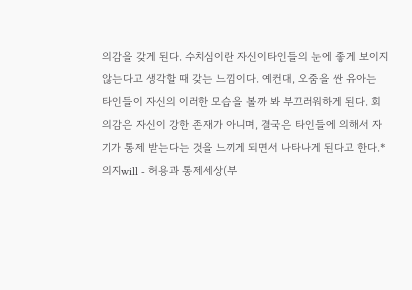의감을 갖게 된다. 수치심이란 자신이타인들의 눈에 좋게 보이지 않는다고 생각할 때 갖는 느낌이다. 예컨대, 오줌을 싼 유아는 타인들이 자신의 이러한 모습을 볼까 봐 부끄러워하게 된다. 회의감은 자신이 강한 존재가 아니며, 결국은 타인들에 의해서 자기가 통제 받는다는 것을 느끼게 되면서 나타나게 된다고 한다.* 의지will - 허용과 통제세상(부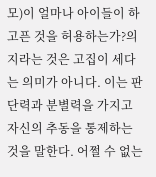모)이 얼마나 아이들이 하고픈 것을 허용하는가?의지라는 것은 고집이 세다는 의미가 아니다. 이는 판단력과 분별력을 가지고 자신의 추동을 통제하는 것을 말한다. 어쩔 수 없는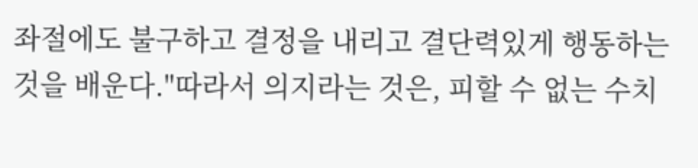좌절에도 불구하고 결정을 내리고 결단력있게 행동하는 것을 배운다."따라서 의지라는 것은, 피할 수 없는 수치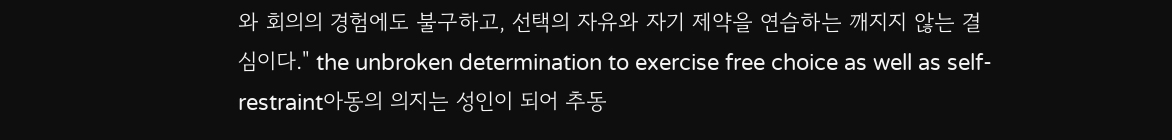와 회의의 경험에도 불구하고, 선택의 자유와 자기 제약을 연습하는 깨지지 않는 결심이다." the unbroken determination to exercise free choice as well as self-restraint아동의 의지는 성인이 되어 추동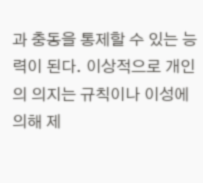과 충동을 통제할 수 있는 능력이 된다. 이상적으로 개인의 의지는 규칙이나 이성에 의해 제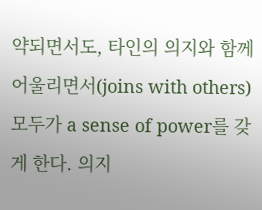약되면서도, 타인의 의지와 함께 어울리면서(joins with others) 모두가 a sense of power를 갖게 한다. 의지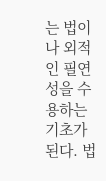는 법이나 외적인 필연성을 수용하는 기초가 된다. 법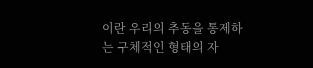이란 우리의 추동을 통제하는 구체적인 형태의 자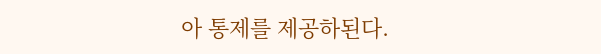아 통제를 제공하된다.